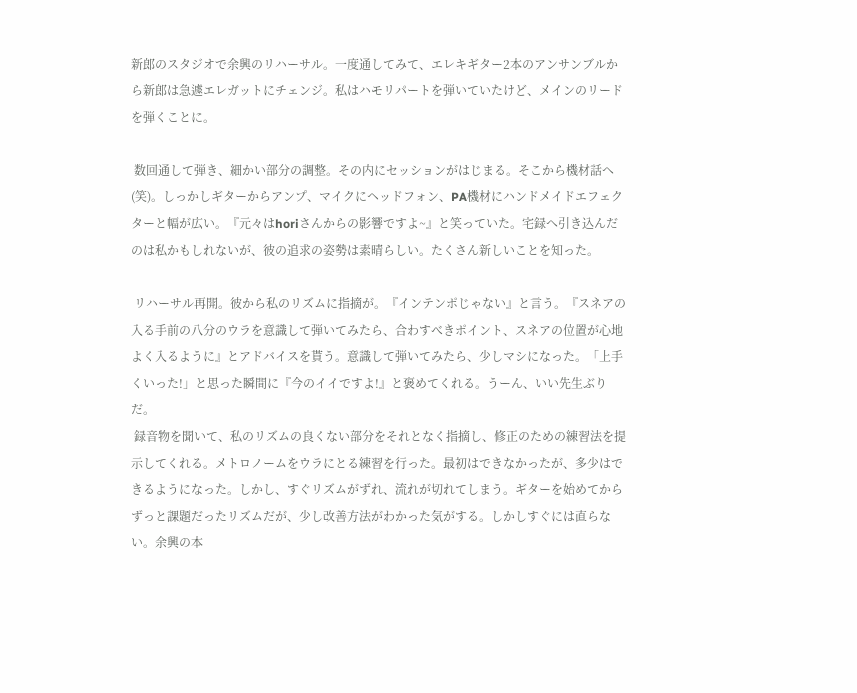新郎のスタジオで余興のリハーサル。一度通してみて、エレキギター2本のアンサンブルから新郎は急遽エレガットにチェンジ。私はハモリパートを弾いていたけど、メインのリードを弾くことに。

 数回通して弾き、細かい部分の調整。その内にセッションがはじまる。そこから機材話へ(笑)。しっかしギターからアンプ、マイクにヘッドフォン、PA機材にハンドメイドエフェクターと幅が広い。『元々はhoriさんからの影響ですよ~』と笑っていた。宅録へ引き込んだのは私かもしれないが、彼の追求の姿勢は素晴らしい。たくさん新しいことを知った。

 リハーサル再開。彼から私のリズムに指摘が。『インテンポじゃない』と言う。『スネアの入る手前の八分のウラを意識して弾いてみたら、合わすべきポイント、スネアの位置が心地よく入るように』とアドバイスを貰う。意識して弾いてみたら、少しマシになった。「上手くいった!」と思った瞬間に『今のイイですよ!』と褒めてくれる。うーん、いい先生ぶりだ。
 録音物を聞いて、私のリズムの良くない部分をそれとなく指摘し、修正のための練習法を提示してくれる。メトロノームをウラにとる練習を行った。最初はできなかったが、多少はできるようになった。しかし、すぐリズムがずれ、流れが切れてしまう。ギターを始めてからずっと課題だったリズムだが、少し改善方法がわかった気がする。しかしすぐには直らない。余興の本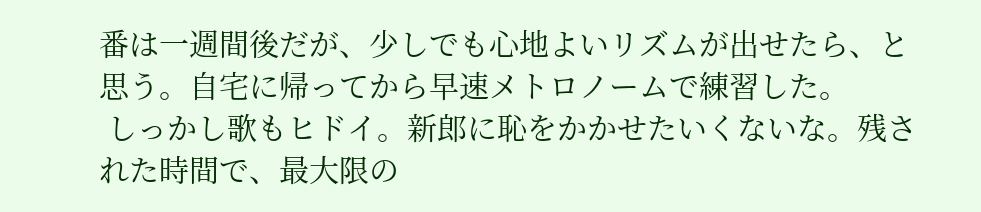番は一週間後だが、少しでも心地よいリズムが出せたら、と思う。自宅に帰ってから早速メトロノームで練習した。
 しっかし歌もヒドイ。新郎に恥をかかせたいくないな。残された時間で、最大限の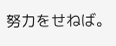努力をせねば。